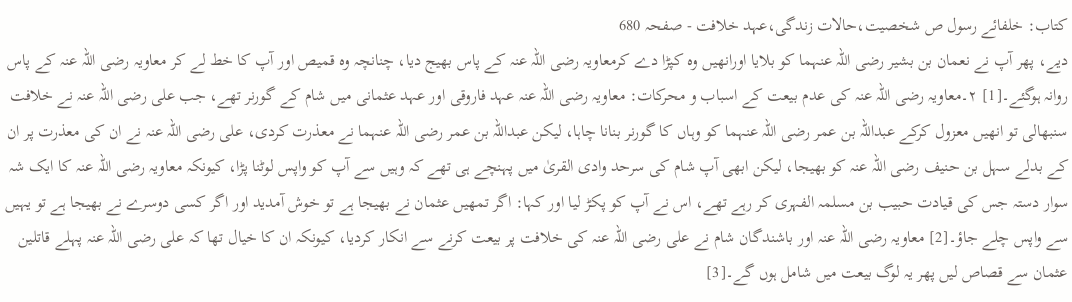کتاب: خلفائے رسول ص شخصیت،حالات زندگی،عہد خلافت - صفحہ 680
دیے، پھر آپ نے نعمان بن بشیر رضی اللہ عنہما کو بلایا اورانھیں وہ کپڑا دے کرمعاویہ رضی اللہ عنہ کے پاس بھیج دیا، چنانچہ وہ قمیص اور آپ کا خط لے کر معاویہ رضی اللہ عنہ کے پاس روانہ ہوگئے۔[1] ۲۔معاویہ رضی اللہ عنہ کی عدم بیعت کے اسباب و محرکات: معاویہ رضی اللہ عنہ عہد فاروقی اور عہد عثمانی میں شام کے گورنر تھے، جب علی رضی اللہ عنہ نے خلافت سنبھالی تو انھیں معزول کرکے عبداللہ بن عمر رضی اللہ عنہما کو وہاں کا گورنر بنانا چاہا، لیکن عبداللہ بن عمر رضی اللہ عنہما نے معذرت کردی، علی رضی اللہ عنہ نے ان کی معذرت پر ان کے بدلے سہل بن حنیف رضی اللہ عنہ کو بھیجا، لیکن ابھی آپ شام کی سرحد وادی القریٰ میں پہنچے ہی تھے کہ وہیں سے آپ کو واپس لوٹنا پڑا، کیونکہ معاویہ رضی اللہ عنہ کا ایک شہ سوار دستہ جس کی قیادت حبیب بن مسلمہ الفہری کر رہے تھے، اس نے آپ کو پکڑ لیا اور کہا: اگر تمھیں عثمان نے بھیجا ہے تو خوش آمدید اور اگر کسی دوسرے نے بھیجا ہے تو یہیں سے واپس چلے جاؤ۔[2] معاویہ رضی اللہ عنہ اور باشندگان شام نے علی رضی اللہ عنہ کی خلافت پر بیعت کرنے سے انکار کردیا، کیونکہ ان کا خیال تھا کہ علی رضی اللہ عنہ پہلے قاتلین عثمان سے قصاص لیں پھر یہ لوگ بیعت میں شامل ہوں گے۔[3]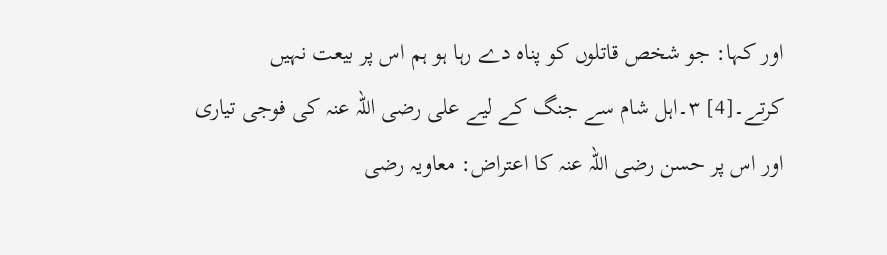اور کہا: جو شخص قاتلوں کو پناہ دے رہا ہو ہم اس پر بیعت نہیں کرتے۔[4] ۳۔اہل شام سے جنگ کے لیے علی رضی اللہ عنہ کی فوجی تیاری اور اس پر حسن رضی اللہ عنہ کا اعتراض: معاویہ رضی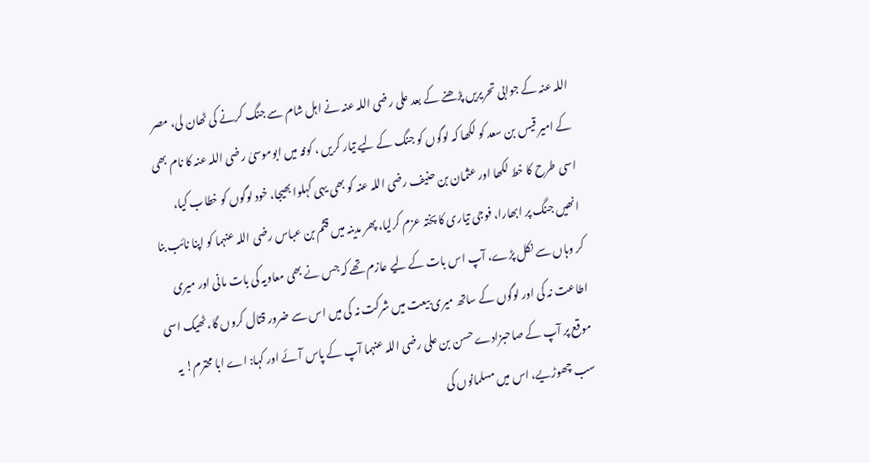اللہ عنہ کے جوابی تحریریں پڑھنے کے بعد علی رضی اللہ عنہ نے اہل شام سے جنگ کرنے کی ٹھان لی، مصر کے امیر قیس بن سعد کو لکھا کہ لوگوں کو جنگ کے لیے تیار کریں ، کوفہ میں ابوموسیٰ رضی اللہ عنہ کا نام بھی اسی طرح کا خط لکھا اور عثمان بن حنیف رضی اللہ عنہ کو بھی یہی کہلوا بھیجا، خود لوگوں کو خطاب کیا، انھیں جنگ پر ابھارا، فوجی تیاری کا پختہ عزم کرلیا، پھر مدینہ میں قثم بن عباس رضی اللہ عنہما کو اپنا نائب بنا کر وہاں سے نکل پڑے، آپ اس بات کے لیے عازم تھے کہ جس نے بھی معاویہ کی بات مانی اور میری اطاعت نہ کی اور لوگوں کے ساتھ میری بیعت میں شرکت نہ کی میں اس سے ضرور قتال کروں گا، ٹھیک اسی موقع پر آپ کے صاحبزادے حسن بن علی رضی اللہ عنہما آپ کے پاس آئے اور کہا: اے ابا محترم! یہ سب چھوڑیے، اس میں مسلمانوں کی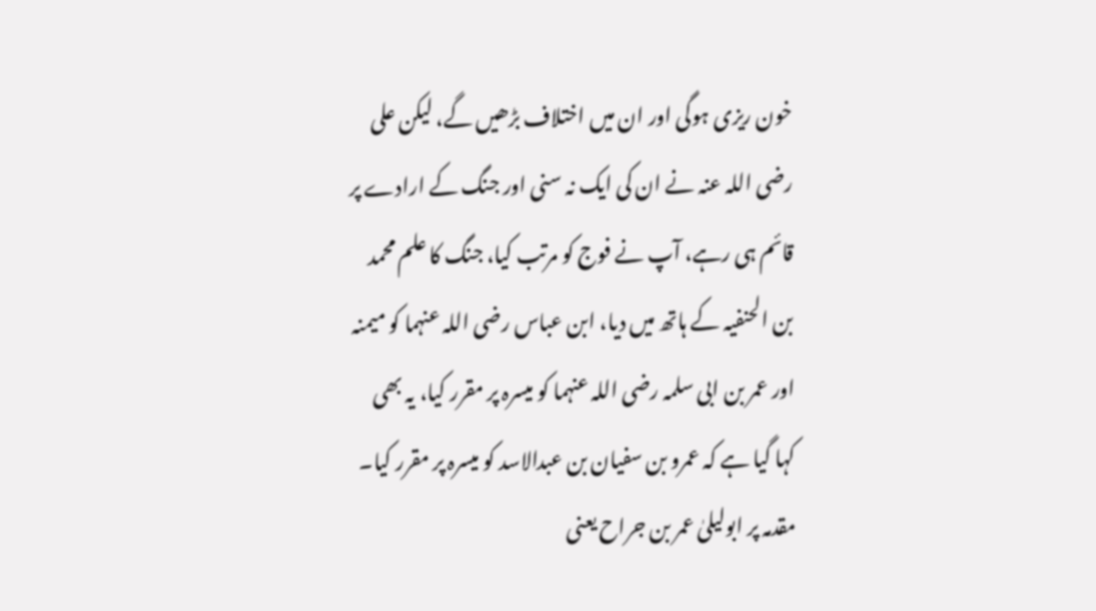خون ریزی ہوگی اور ان میں اختلاف بڑھیں گے، لیکن علی رضی اللہ عنہ نے ان کی ایک نہ سنی اور جنگ کے ارادے پر قائم ہی رہے، آپ نے فوج کو مرتب کیا، جنگ کا علم محمد بن الحنفیہ کے ہاتھ میں دیا، ابن عباس رضی اللہ عنہما کو میمنہ اور عمر بن ابی سلمہ رضی اللہ عنہما کو میسرہ پر مقرر کیا، یہ بھی کہا گیا ہے کہ عمرو بن سفیان بن عبدالاسد کو میسرہ پر مقرر کیا۔ مقدمہ پر ابولیلیٰ عمر بن جراح یعنی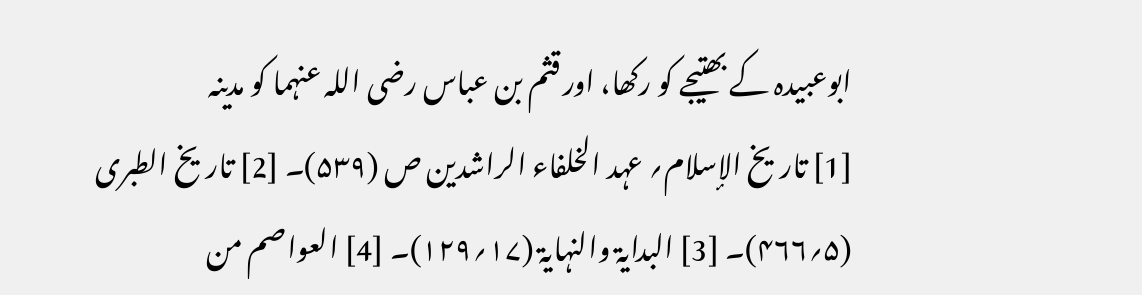ابوعبیدہ کے بھتیجے کو رکھا، اور قثم بن عباس رضی اللہ عنہما کو مدینہ
[1] تاریخ الإسلام؍ عہد الخلفاء الراشدین ص (۵۳۹)۔ [2] تاریخ الطبری (۵؍۴۶۶)۔ [3] البدایۃ والنہایۃ (۱۷؍۱۲۹)۔ [4] العواصم من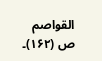القواصم ص (۱۶۲)۔